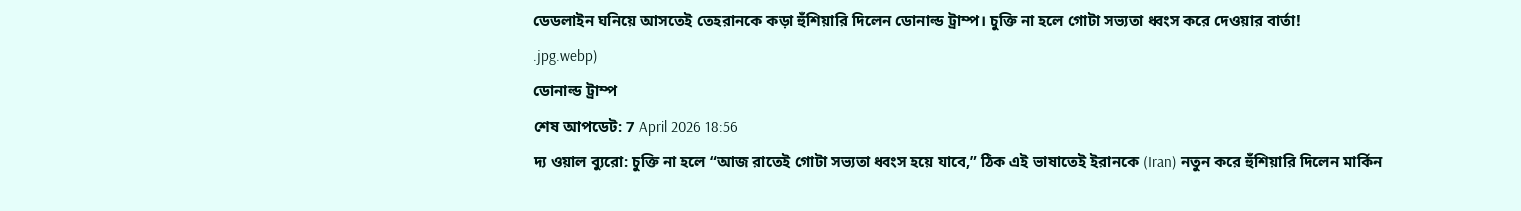ডেডলাইন ঘনিয়ে আসতেই তেহরানকে কড়া হুঁশিয়ারি দিলেন ডোনাল্ড ট্রাম্প। চুক্তি না হলে গোটা সভ্যতা ধ্বংস করে দেওয়ার বার্তা!
.jpg.webp)
ডোনাল্ড ট্রাম্প
শেষ আপডেট: 7 April 2026 18:56
দ্য ওয়াল ব্যুরো: চুক্তি না হলে “আজ রাতেই গোটা সভ্যতা ধ্বংস হয়ে যাবে,” ঠিক এই ভাষাতেই ইরানকে (Iran) নতুন করে হুঁশিয়ারি দিলেন মার্কিন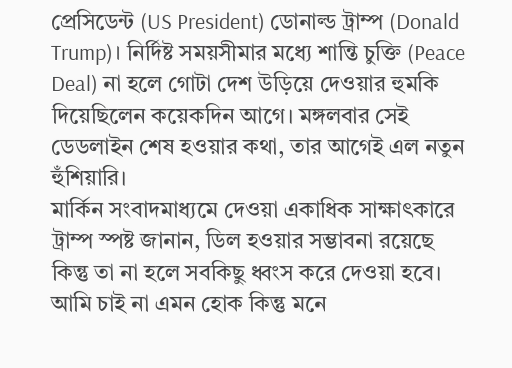প্রেসিডেন্ট (US President) ডোনাল্ড ট্রাম্প (Donald Trump)। নির্দিষ্ট সময়সীমার মধ্যে শান্তি চুক্তি (Peace Deal) না হলে গোটা দেশ উড়িয়ে দেওয়ার হুমকি দিয়েছিলেন কয়েকদিন আগে। মঙ্গলবার সেই ডেডলাইন শেষ হওয়ার কথা, তার আগেই এল নতুন হুঁশিয়ারি।
মার্কিন সংবাদমাধ্যমে দেওয়া একাধিক সাক্ষাৎকারে ট্রাম্প স্পষ্ট জানান, ডিল হওয়ার সম্ভাবনা রয়েছে কিন্তু তা না হলে সবকিছু ধ্বংস করে দেওয়া হবে। আমি চাই না এমন হোক কিন্তু মনে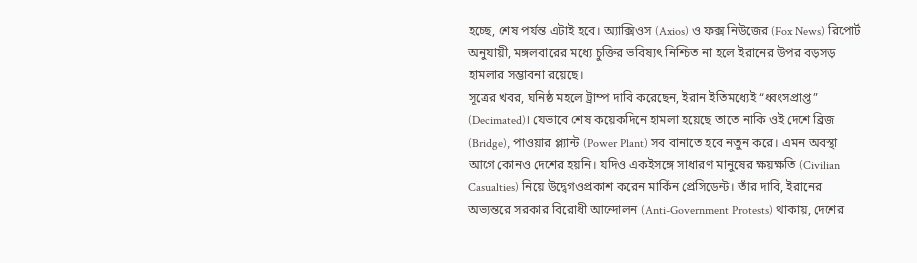হচ্ছে, শেষ পর্যন্ত এটাই হবে। অ্যাক্সিওস (Axios) ও ফক্স নিউজের (Fox News) রিপোর্ট অনুযায়ী, মঙ্গলবারের মধ্যে চুক্তির ভবিষ্যৎ নিশ্চিত না হলে ইরানের উপর বড়সড় হামলার সম্ভাবনা রয়েছে।
সূত্রের খবর, ঘনিষ্ঠ মহলে ট্রাম্প দাবি করেছেন, ইরান ইতিমধ্যেই “ধ্বংসপ্রাপ্ত” (Decimated)। যেভাবে শেষ কয়েকদিনে হামলা হয়েছে তাতে নাকি ওই দেশে ব্রিজ (Bridge), পাওয়ার প্ল্যান্ট (Power Plant) সব বানাতে হবে নতুন করে। এমন অবস্থা আগে কোনও দেশের হয়নি। যদিও একইসঙ্গে সাধারণ মানুষের ক্ষয়ক্ষতি (Civilian Casualties) নিয়ে উদ্বেগওপ্রকাশ করেন মার্কিন প্রেসিডেন্ট। তাঁর দাবি, ইরানের অভ্যন্তরে সরকার বিরোধী আন্দোলন (Anti-Government Protests) থাকায়, দেশের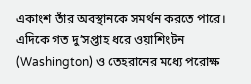একাংশ তাঁর অবস্থানকে সমর্থন করতে পারে।
এদিকে গত দু’সপ্তাহ ধরে ওয়াশিংটন (Washington) ও তেহরানের মধ্যে পরোক্ষ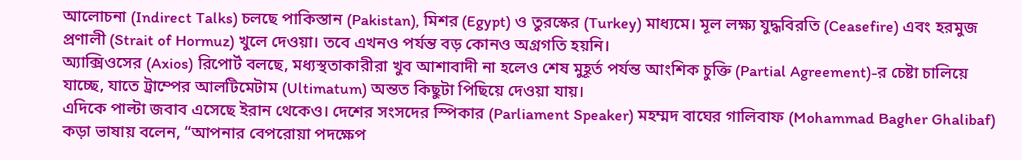আলোচনা (Indirect Talks) চলছে পাকিস্তান (Pakistan), মিশর (Egypt) ও তুরস্কের (Turkey) মাধ্যমে। মূল লক্ষ্য যুদ্ধবিরতি (Ceasefire) এবং হরমুজ প্রণালী (Strait of Hormuz) খুলে দেওয়া। তবে এখনও পর্যন্ত বড় কোনও অগ্রগতি হয়নি।
অ্যাক্সিওসের (Axios) রিপোর্ট বলছে, মধ্যস্থতাকারীরা খুব আশাবাদী না হলেও শেষ মুহূর্ত পর্যন্ত আংশিক চুক্তি (Partial Agreement)-র চেষ্টা চালিয়ে যাচ্ছে, যাতে ট্রাম্পের আলটিমেটাম (Ultimatum) অন্তত কিছুটা পিছিয়ে দেওয়া যায়।
এদিকে পাল্টা জবাব এসেছে ইরান থেকেও। দেশের সংসদের স্পিকার (Parliament Speaker) মহম্মদ বাঘের গালিবাফ (Mohammad Bagher Ghalibaf) কড়া ভাষায় বলেন, “আপনার বেপরোয়া পদক্ষেপ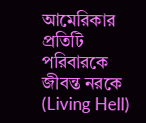আমেরিকার প্রতিটি পরিবারকে জীবন্ত নরকে (Living Hell)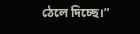ঠেলে দিচ্ছে।”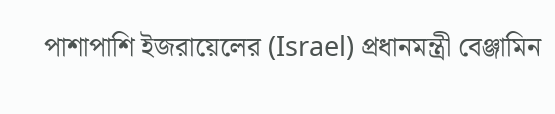পাশাপাশি ইজরায়েলের (Israel) প্রধানমন্ত্রী বেঞ্জামিন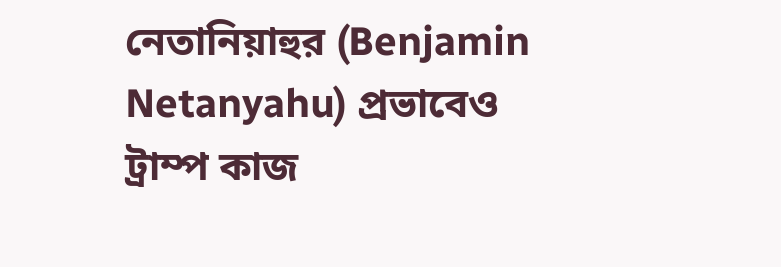নেতানিয়াহুর (Benjamin Netanyahu) প্রভাবেও ট্রাম্প কাজ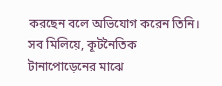করছেন বলে অভিযোগ করেন তিনি।
সব মিলিয়ে, কূটনৈতিক টানাপোড়েনের মাঝে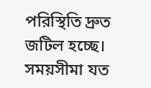পরিস্থিতি দ্রুত জটিল হচ্ছে। সময়সীমা যত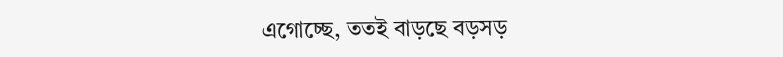এগোচ্ছে, ততই বাড়ছে বড়সড়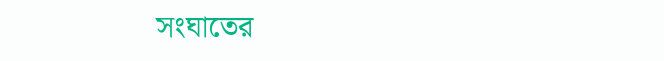সংঘাতের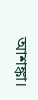আশঙ্কা।